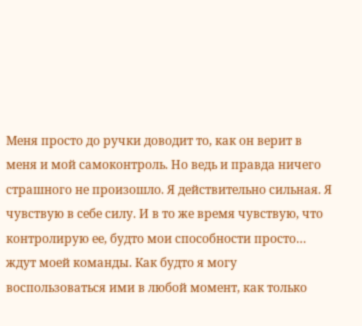Меня просто до ручки доводит то, как он верит в меня и мой самоконтроль. Но ведь и правда ничего страшного не произошло. Я действительно сильная. Я чувствую в себе силу. И в то же время чувствую, что контролирую ее, будто мои способности просто… ждут моей команды. Как будто я могу воспользоваться ими в любой момент, как только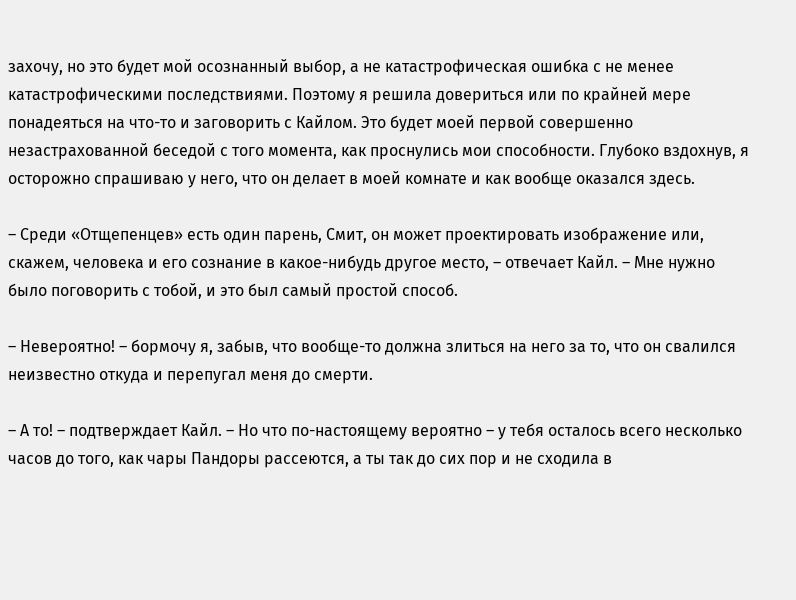захочу, но это будет мой осознанный выбор, а не катастрофическая ошибка с не менее катастрофическими последствиями. Поэтому я решила довериться или по крайней мере понадеяться на что-то и заговорить с Кайлом. Это будет моей первой совершенно незастрахованной беседой с того момента, как проснулись мои способности. Глубоко вздохнув, я осторожно спрашиваю у него, что он делает в моей комнате и как вообще оказался здесь.

– Среди «Отщепенцев» есть один парень, Смит, он может проектировать изображение или, скажем, человека и его сознание в какое-нибудь другое место, – отвечает Кайл. – Мне нужно было поговорить с тобой, и это был самый простой способ.

– Невероятно! – бормочу я, забыв, что вообще-то должна злиться на него за то, что он свалился неизвестно откуда и перепугал меня до смерти.

– А то! – подтверждает Кайл. – Но что по-настоящему вероятно – у тебя осталось всего несколько часов до того, как чары Пандоры рассеются, а ты так до сих пор и не сходила в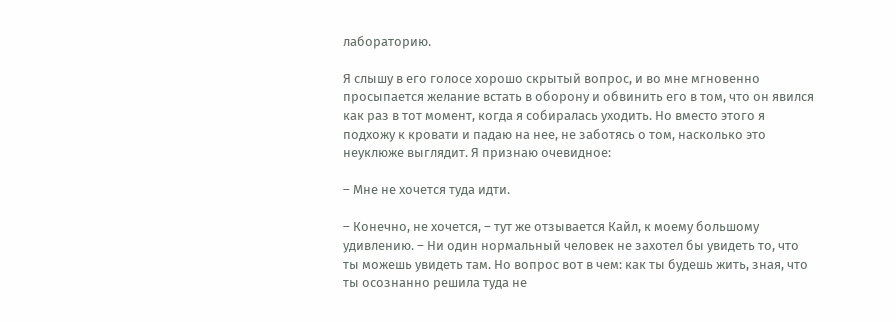лабораторию.

Я слышу в его голосе хорошо скрытый вопрос, и во мне мгновенно просыпается желание встать в оборону и обвинить его в том, что он явился как раз в тот момент, когда я собиралась уходить. Но вместо этого я подхожу к кровати и падаю на нее, не заботясь о том, насколько это неуклюже выглядит. Я признаю очевидное:

– Мне не хочется туда идти.

– Конечно, не хочется, – тут же отзывается Кайл, к моему большому удивлению. – Ни один нормальный человек не захотел бы увидеть то, что ты можешь увидеть там. Но вопрос вот в чем: как ты будешь жить, зная, что ты осознанно решила туда не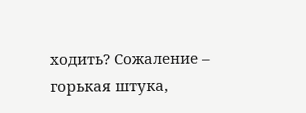ходить? Сожаление – горькая штука,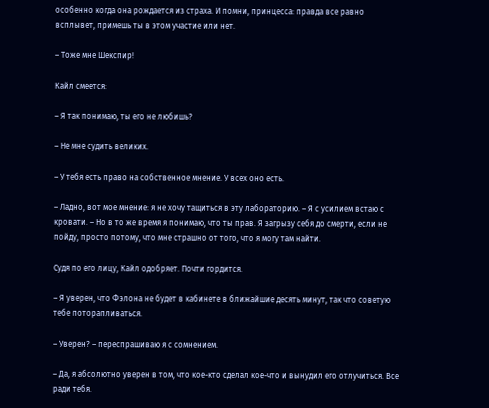особенно когда она рождается из страха. И помни, принцесса: правда все равно всплывет, примешь ты в этом участие или нет.

– Тоже мне Шекспир!

Кайл смеется:

– Я так понимаю, ты его не любишь?

– Не мне судить великих.

– У тебя есть право на собственное мнение. У всех оно есть.

– Ладно, вот мое мнение: я не хочу тащиться в эту лабораторию. – Я с усилием встаю с кровати. – Но в то же время я понимаю, что ты прав. Я загрызу себя до смерти, если не пойду, просто потому, что мне страшно от того, что я могу там найти.

Судя по его лицу, Кайл одобряет. Почти гордится.

– Я уверен, что Фэлона не будет в кабинете в ближайшие десять минут, так что советую тебе поторапливаться.

– Уверен? – переспрашиваю я с сомнением.

– Да, я абсолютно уверен в том, что кое-кто сделал кое-что и вынудил его отлучиться. Все ради тебя.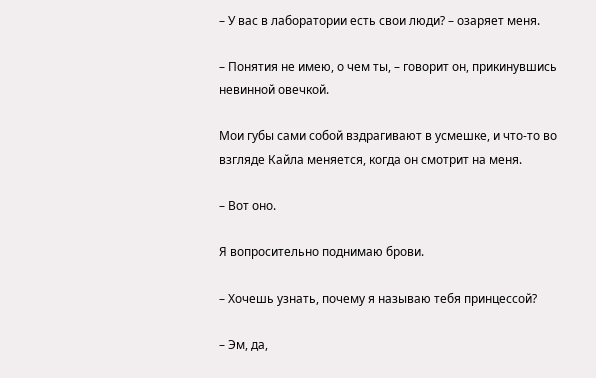– У вас в лаборатории есть свои люди? – озаряет меня.

– Понятия не имею, о чем ты, – говорит он, прикинувшись невинной овечкой.

Мои губы сами собой вздрагивают в усмешке, и что-то во взгляде Кайла меняется, когда он смотрит на меня.

– Вот оно.

Я вопросительно поднимаю брови.

– Хочешь узнать, почему я называю тебя принцессой?

– Эм, да,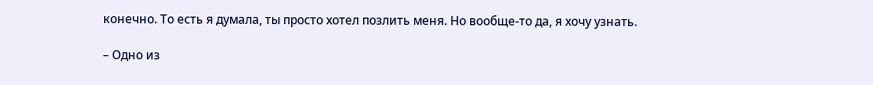конечно. То есть я думала, ты просто хотел позлить меня. Но вообще-то да, я хочу узнать.

– Одно из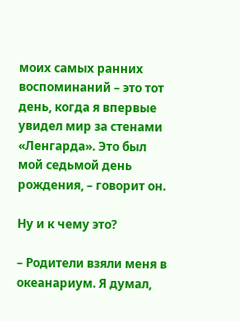моих самых ранних воспоминаний – это тот день, когда я впервые увидел мир за стенами «Ленгарда». Это был мой седьмой день рождения, – говорит он.

Ну и к чему это?

– Родители взяли меня в океанариум. Я думал,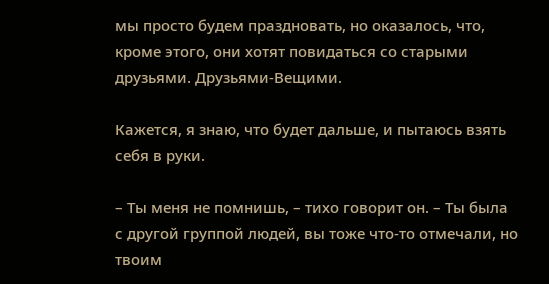мы просто будем праздновать, но оказалось, что, кроме этого, они хотят повидаться со старыми друзьями. Друзьями-Вещими.

Кажется, я знаю, что будет дальше, и пытаюсь взять себя в руки.

– Ты меня не помнишь, – тихо говорит он. – Ты была с другой группой людей, вы тоже что-то отмечали, но твоим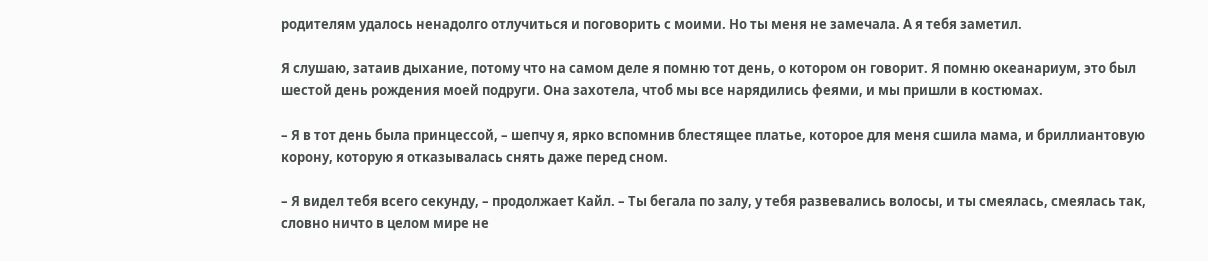родителям удалось ненадолго отлучиться и поговорить с моими. Но ты меня не замечала. А я тебя заметил.

Я слушаю, затаив дыхание, потому что на самом деле я помню тот день, о котором он говорит. Я помню океанариум, это был шестой день рождения моей подруги. Она захотела, чтоб мы все нарядились феями, и мы пришли в костюмах.

– Я в тот день была принцессой, – шепчу я, ярко вспомнив блестящее платье, которое для меня сшила мама, и бриллиантовую корону, которую я отказывалась снять даже перед сном.

– Я видел тебя всего секунду, – продолжает Кайл. – Ты бегала по залу, у тебя развевались волосы, и ты смеялась, смеялась так, словно ничто в целом мире не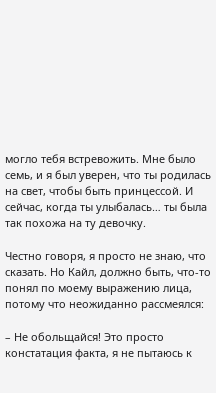могло тебя встревожить. Мне было семь, и я был уверен, что ты родилась на свет, чтобы быть принцессой. И сейчас, когда ты улыбалась… ты была так похожа на ту девочку.

Честно говоря, я просто не знаю, что сказать. Но Кайл, должно быть, что-то понял по моему выражению лица, потому что неожиданно рассмеялся:

– Не обольщайся! Это просто констатация факта, я не пытаюсь к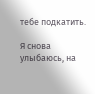тебе подкатить.

Я снова улыбаюсь, на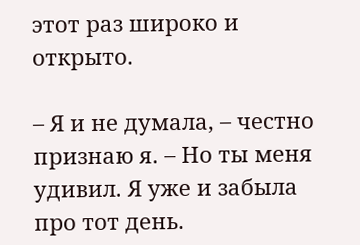этот раз широко и открыто.

– Я и не думала, – честно признаю я. – Но ты меня удивил. Я уже и забыла про тот день.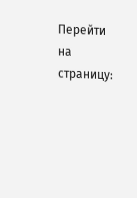Перейти на страницу: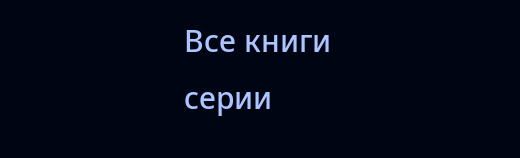Все книги серии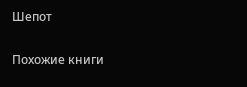Шепот

Похожие книги